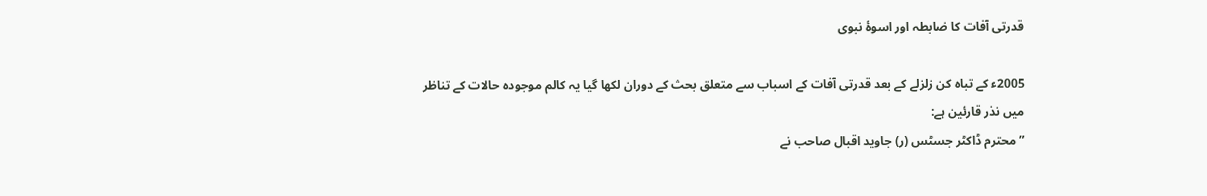قدرتی آفات کا ضابطہ اور اسوۂ نبوی

2005ء کے تباہ کن زلزلے کے بعد قدرتی آفات کے اسباب سے متعلق بحث کے دوران لکھا گیا یہ کالم موجودہ حالات کے تناظر میں نذر قارئین ہے:
”محترم ڈاکٹر جسٹس (ر) جاوید اقبال صاحب نے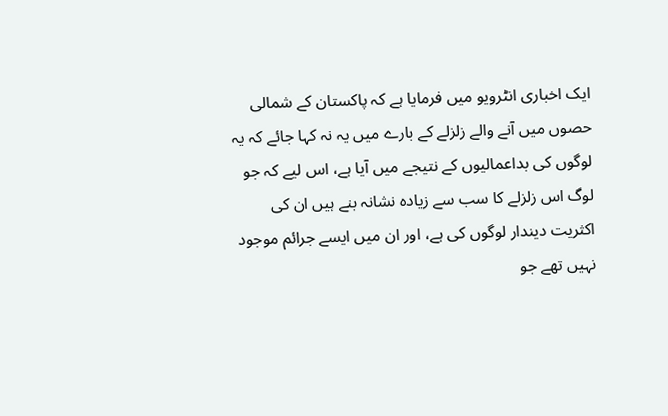ایک اخباری انٹرویو میں فرمایا ہے کہ پاکستان کے شمالی حصوں میں آنے والے زلزلے کے بارے میں یہ نہ کہا جائے کہ یہ لوگوں کی بداعمالیوں کے نتیجے میں آیا ہے، اس لیے کہ جو لوگ اس زلزلے کا سب سے زیادہ نشانہ بنے ہیں ان کی اکثریت دیندار لوگوں کی ہے، اور ان میں ایسے جرائم موجود نہیں تھے جو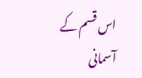اس قسم کے آسمانی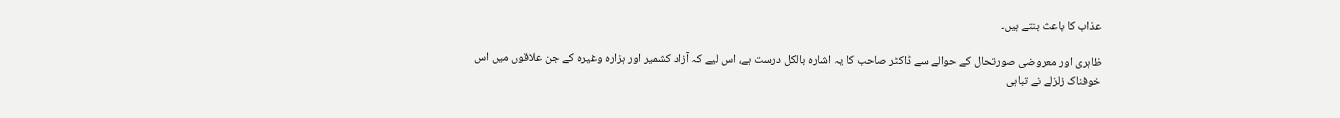عذاب کا باعث بنتے ہیں۔

ظاہری اور معروضی صورتحال کے حوالے سے ڈاکٹر صاحب کا یہ اشارہ بالکل درست ہے، اس لیے کہ آزاد کشمیر اور ہزارہ وغیرہ کے جن علاقوں میں اس خوفناک زلزلے نے تباہی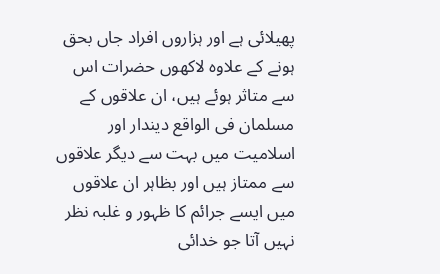پھیلائی ہے اور ہزاروں افراد جاں بحق ہونے کے علاوہ لاکھوں حضرات اس سے متاثر ہوئے ہیں، ان علاقوں کے مسلمان فی الواقع دیندار اور اسلامیت میں بہت سے دیگر علاقوں سے ممتاز ہیں اور بظاہر ان علاقوں میں ایسے جرائم کا ظہور و غلبہ نظر نہیں آتا جو خدائی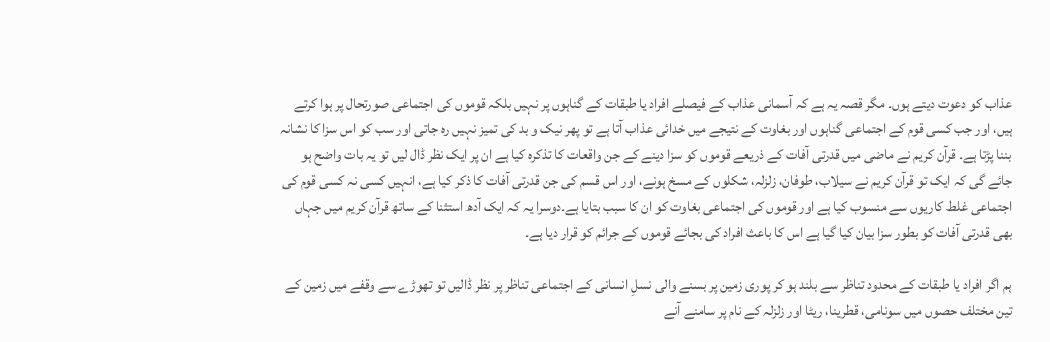عذاب کو دعوت دیتے ہوں۔ مگر قصہ یہ ہے کہ آسمانی عذاب کے فیصلے افراد یا طبقات کے گناہوں پر نہیں بلکہ قوموں کی اجتماعی صورتحال پر ہوا کرتے ہیں، اور جب کسی قوم کے اجتماعی گناہوں اور بغاوت کے نتیجے میں خدائی عذاب آتا ہے تو پھر نیک و بد کی تمیز نہیں رہ جاتی اور سب کو اس سزا کا نشانہ بننا پڑتا ہے۔ قرآن کریم نے ماضی میں قدرتی آفات کے ذریعے قوموں کو سزا دینے کے جن واقعات کا تذکرہ کیا ہے ان پر ایک نظر ڈال لیں تو یہ بات واضح ہو جائے گی کہ ایک تو قرآن کریم نے سیلاب، طوفان، زلزلہ، شکلوں کے مسخ ہونے، اور اس قسم کی جن قدرتی آفات کا ذکر کیا ہے، انہیں کسی نہ کسی قوم کی اجتماعی غلط کاریوں سے منسوب کیا ہے اور قوموں کی اجتماعی بغاوت کو ان کا سبب بتایا ہے۔دوسرا یہ کہ ایک آدھ استثنا کے ساتھ قرآن کریم میں جہاں بھی قدرتی آفات کو بطور سزا بیان کیا گیا ہے اس کا باعث افراد کی بجائے قوموں کے جرائم کو قرار دیا ہے۔

ہم اگر افراد یا طبقات کے محدود تناظر سے بلند ہو کر پوری زمین پر بسنے والی نسلِ انسانی کے اجتماعی تناظر پر نظر ڈالیں تو تھوڑے سے وقفے میں زمین کے تین مختلف حصوں میں سونامی، قطرینا، ریٹا اور زلزلہ کے نام پر سامنے آنے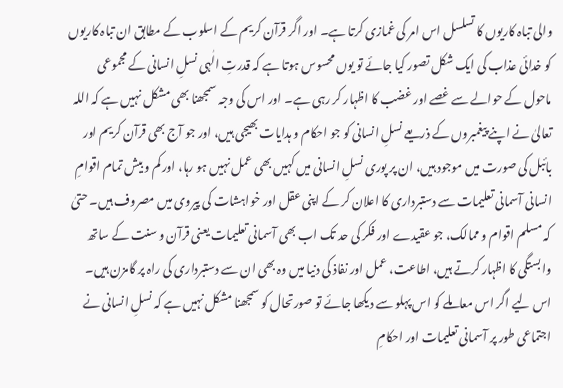والی تباہ کاریوں کا تسلسل اس امر کی غمازی کرتا ہے۔ اور اگر قرآن کریم کے اسلوب کے مطابق ان تباہ کاریوں کو خدائی عذاب کی ایک شکل تصور کیا جائے تو یوں محسوس ہوتا ہے کہ قدرتِ الٰہی نسلِ انسانی کے مجموعی ماحول کے حوالے سے غصے اور غضب کا اظہار کر رہی ہے۔ اور اس کی وجہ سمجھنا بھی مشکل نہیں ہے کہ اللہ تعالیٰ نے اپنے پیغمبروں کے ذریعے نسلِ انسانی کو جو احکام و ہدایات بھیجی ہیں، اور جو آج بھی قرآن کریم اور بائبل کی صورت میں موجود ہیں، ان پر پوری نسلِ انسانی میں کہیں بھی عمل نہیں ہو رہا، اور کم و بیش تمام اقوامِ انسانی آسمانی تعلیمات سے دستبرداری کا اعلان کر کے اپنی عقل اور خواہشات کی پیروی میں مصروف ہیں۔ حتیٰ کہ مسلم اقوام و ممالک، جو عقیدے اور فکر کی حد تک اب بھی آسمانی تعلیمات یعنی قرآن و سنت کے ساتھ وابستگی کا اظہار کرتے ہیں، اطاعت، عمل اور نفاذ کی دنیا میں وہ بھی ان سے دستبرداری کی راہ پر گامزن ہیں۔ اس لیے اگر اس معاملے کو اس پہلو سے دیکھا جائے تو صورتحال کو سمجھنا مشکل نہیں ہے کہ نسلِ انسانی نے اجتماعی طور پر آسمانی تعلیمات اور احکامِ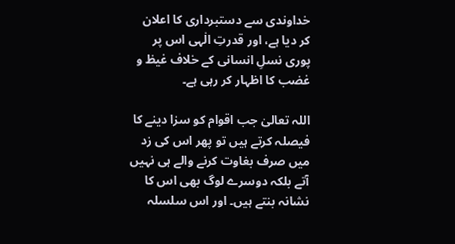خداوندی سے دستبرداری کا اعلان کر دیا ہے، اور قدرتِ الٰہی اس پر پوری نسلِ انسانی کے خلاف غیظ و غضب کا اظہار کر رہی ہے۔

اللہ تعالیٰ جب اقوام کو سزا دینے کا فیصلہ کرتے ہیں تو پھر اس کی زد میں صرف بغاوت کرنے والے ہی نہیں آتے بلکہ دوسرے لوگ بھی اس کا نشانہ بنتے ہیں۔ اور اس سلسلہ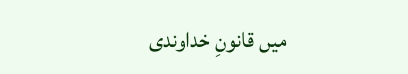میں قانونِ خداوندی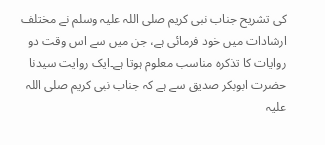کی تشریح جناب نبی کریم صلی اللہ علیہ وسلم نے مختلف ارشادات میں خود فرمائی ہے، جن میں سے اس وقت دو روایات کا تذکرہ مناسب معلوم ہوتا ہے۔ایک روایت سیدنا حضرت ابوبکر صدیق سے ہے کہ جناب نبی کریم صلی اللہ علیہ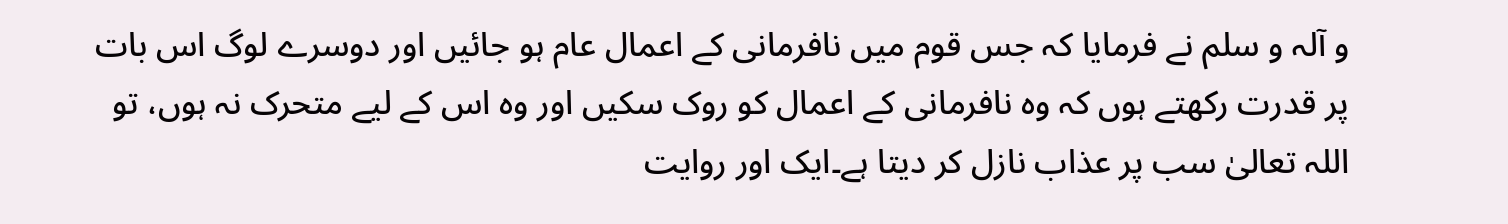و آلہ و سلم نے فرمایا کہ جس قوم میں نافرمانی کے اعمال عام ہو جائیں اور دوسرے لوگ اس بات پر قدرت رکھتے ہوں کہ وہ نافرمانی کے اعمال کو روک سکیں اور وہ اس کے لیے متحرک نہ ہوں، تو اللہ تعالیٰ سب پر عذاب نازل کر دیتا ہے۔ایک اور روایت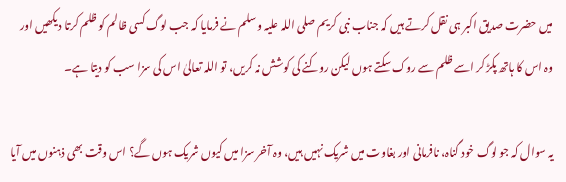میں حضرت صدیق اکبر ہی نقل کرتے ہیں کہ جناب نبی کریم صلی اللہ علیہ وسلم نے فرمایا کہ جب لوگ کسی ظالم کو ظلم کرتا دیکھیں اور وہ اس کا ہاتھ پکڑ کر اسے ظلم سے روک سکتے ہوں لیکن روکنے کی کوشش نہ کریں، تو اللہ تعالیٰ اس کی سزا سب کو دیتا ہے۔

یہ سوال کہ جو لوگ خود گناہ، نافرمانی اور بغاوت میں شریک نہیں ہیں، وہ آخر سزا میں کیوں شریک ہوں گے؟ اس وقت بھی ذہنوں میں آیا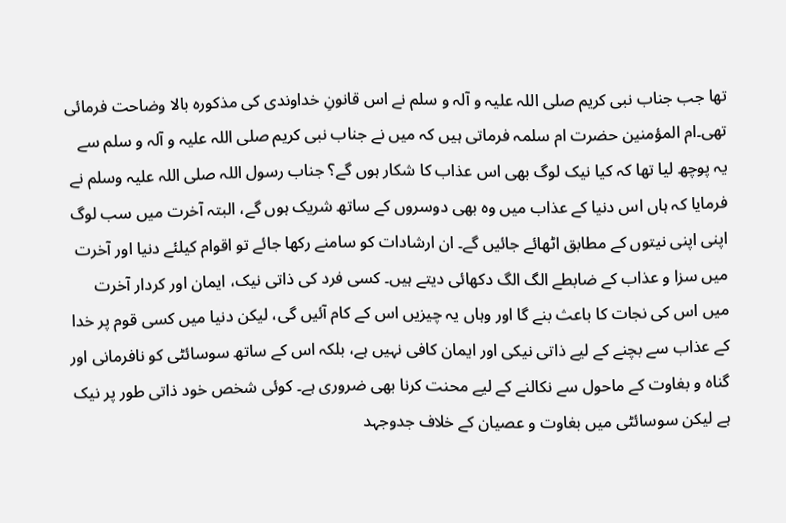تھا جب جناب نبی کریم صلی اللہ علیہ و آلہ و سلم نے اس قانونِ خداوندی کی مذکورہ بالا وضاحت فرمائی تھی۔ام المؤمنین حضرت ام سلمہ فرماتی ہیں کہ میں نے جناب نبی کریم صلی اللہ علیہ و آلہ و سلم سے یہ پوچھ لیا تھا کہ کیا نیک لوگ بھی اس عذاب کا شکار ہوں گے؟ جناب رسول اللہ صلی اللہ علیہ وسلم نے فرمایا کہ ہاں اس دنیا کے عذاب میں وہ بھی دوسروں کے ساتھ شریک ہوں گے، البتہ آخرت میں سب لوگ اپنی اپنی نیتوں کے مطابق اٹھائے جائیں گے۔ ان ارشادات کو سامنے رکھا جائے تو اقوام کیلئے دنیا اور آخرت میں سزا و عذاب کے ضابطے الگ الگ دکھائی دیتے ہیں۔ کسی فرد کی ذاتی نیک، ایمان اور کردار آخرت میں اس کی نجات کا باعث بنے گا اور وہاں یہ چیزیں اس کے کام آئیں گی، لیکن دنیا میں کسی قوم پر خدا کے عذاب سے بچنے کے لیے ذاتی نیکی اور ایمان کافی نہیں ہے، بلکہ اس کے ساتھ سوسائٹی کو نافرمانی اور گناہ و بغاوت کے ماحول سے نکالنے کے لیے محنت کرنا بھی ضروری ہے۔ کوئی شخص خود ذاتی طور پر نیک ہے لیکن سوسائٹی میں بغاوت و عصیان کے خلاف جدوجہد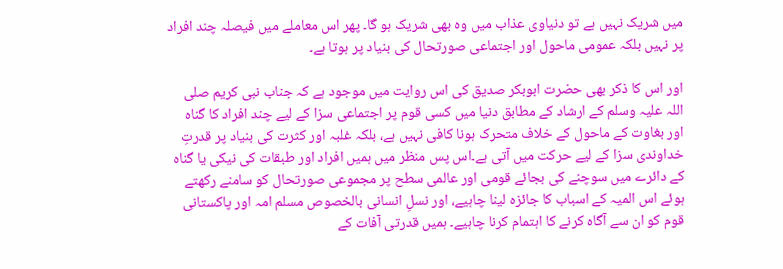میں شریک نہیں ہے تو دنیاوی عذاب میں وہ بھی شریک ہو گا۔ پھر اس معاملے میں فیصلہ چند افراد پر نہیں بلکہ عمومی ماحول اور اجتماعی صورتحال کی بنیاد پر ہوتا ہے۔

اور اس کا ذکر بھی حضرت ابوبکر صدیق کی اس روایت میں موجود ہے کہ جناب نبی کریم صلی اللہ علیہ وسلم کے ارشاد کے مطابق دنیا میں کسی قوم پر اجتماعی سزا کے لیے چند افراد کا گناہ اور بغاوت کے ماحول کے خلاف متحرک ہونا کافی نہیں ہے، بلکہ غلبہ اور کثرت کی بنیاد پر قدرتِ خداوندی سزا کے لیے حرکت میں آتی ہے۔اس پس منظر میں ہمیں افراد اور طبقات کی نیکی یا گناہ کے دائرے میں سوچنے کی بجائے قومی اور عالمی سطح پر مجموعی صورتحال کو سامنے رکھتے ہوئے اس المیہ کے اسباب کا جائزہ لینا چاہیے، اور نسلِ انسانی بالخصوص مسلم امہ اور پاکستانی قوم کو ان سے آگاہ کرنے کا اہتمام کرنا چاہیے۔ ہمیں قدرتی آفات کے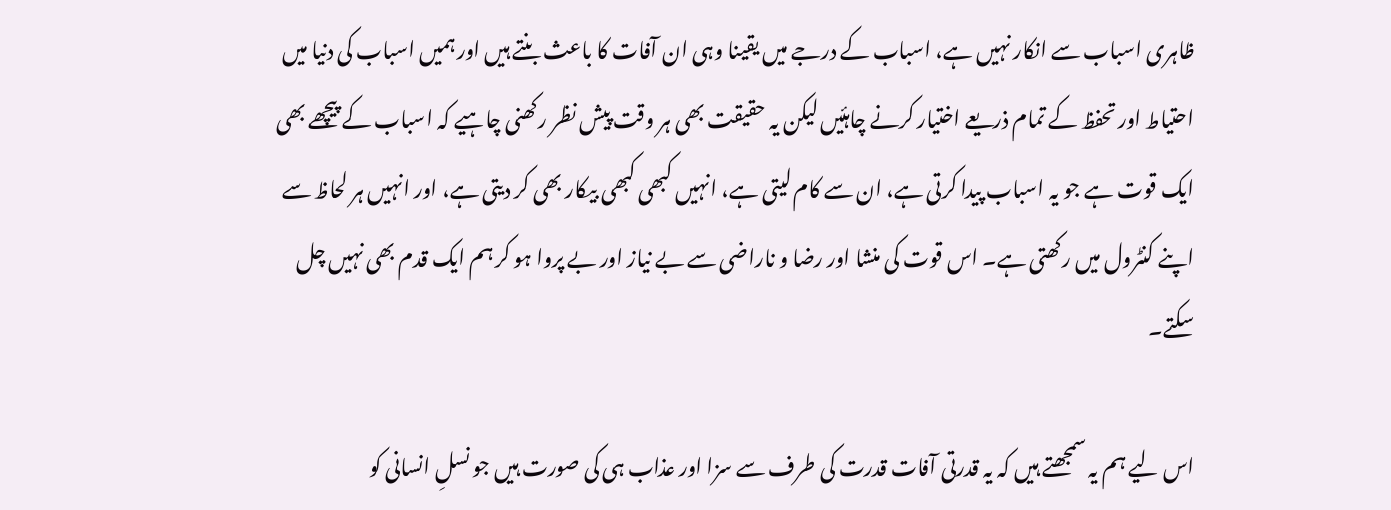ظاہری اسباب سے انکار نہیں ہے، اسباب کے درجے میں یقینا وہی ان آفات کا باعث بنتے ہیں اور ہمیں اسباب کی دنیا میں احتیاط اور تحفظ کے تمام ذریعے اختیار کرنے چاہئیں لیکن یہ حقیقت بھی ہر وقت پیش نظر رکھنی چاہیے کہ اسباب کے پیچھے بھی ایک قوت ہے جو یہ اسباب پیدا کرتی ہے، ان سے کام لیتی ہے، انہیں کبھی کبھی بیکار بھی کر دیتی ہے، اور انہیں ہر لحاظ سے اپنے کنٹرول میں رکھتی ہے۔ اس قوت کی منشا اور رضا و ناراضی سے بے نیاز اور بے پروا ہو کر ہم ایک قدم بھی نہیں چل سکتے۔

اس لیے ہم یہ سمجھتے ہیں کہ یہ قدرتی آفات قدرت کی طرف سے سزا اور عذاب ہی کی صورت ہیں جو نسلِ انسانی کو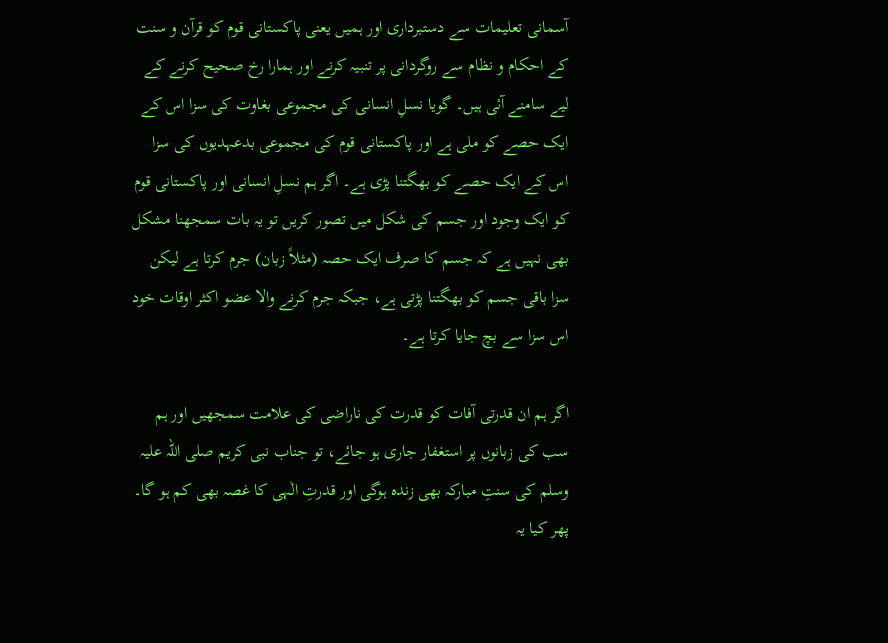آسمانی تعلیمات سے دستبرداری اور ہمیں یعنی پاکستانی قوم کو قرآن و سنت کے احکام و نظام سے روگردانی پر تنبیہ کرنے اور ہمارا رخ صحیح کرنے کے لیے سامنے آئی ہیں۔ گویا نسلِ انسانی کی مجموعی بغاوت کی سزا اس کے ایک حصے کو ملی ہے اور پاکستانی قوم کی مجموعی بدعہدیوں کی سزا اس کے ایک حصے کو بھگتنا پڑی ہے۔ اگر ہم نسلِ انسانی اور پاکستانی قوم کو ایک وجود اور جسم کی شکل میں تصور کریں تو یہ بات سمجھنا مشکل بھی نہیں ہے کہ جسم کا صرف ایک حصہ (مثلاً زبان) جرم کرتا ہے لیکن سزا باقی جسم کو بھگتنا پڑتی ہے، جبکہ جرم کرنے والا عضو اکثر اوقات خود اس سزا سے بچ جایا کرتا ہے۔

اگر ہم ان قدرتی آفات کو قدرت کی ناراضی کی علامت سمجھیں اور ہم سب کی زبانوں پر استغفار جاری ہو جائے، تو جناب نبی کریم صلی اللہ علیہ وسلم کی سنتِ مبارکہ بھی زندہ ہوگی اور قدرتِ الٰہی کا غصہ بھی کم ہو گا۔ پھر کیا یہ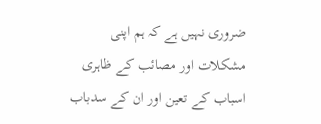ضروری نہیں ہے کہ ہم اپنی مشکلات اور مصائب کے ظاہری اسباب کے تعین اور ان کے سدباب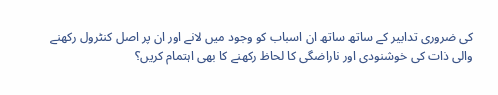کی ضروری تدابیر کے ساتھ ساتھ ان اسباب کو وجود میں لانے اور ان پر اصل کنٹرول رکھنے والی ذات کی خوشنودی اور ناراضگی کا لحاظ رکھنے کا بھی اہتمام کریں؟